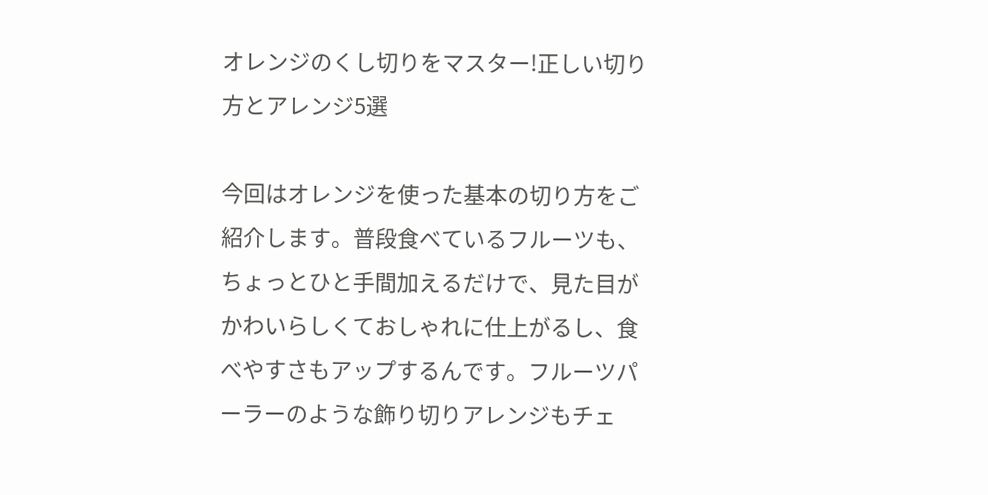オレンジのくし切りをマスター!正しい切り方とアレンジ5選

今回はオレンジを使った基本の切り方をご紹介します。普段食べているフルーツも、ちょっとひと手間加えるだけで、見た目がかわいらしくておしゃれに仕上がるし、食べやすさもアップするんです。フルーツパーラーのような飾り切りアレンジもチェ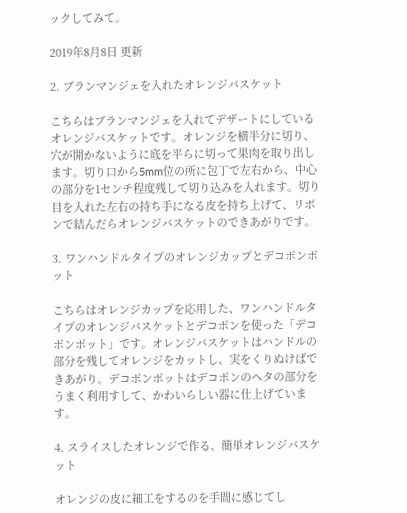ックしてみて。

2019年8月8日 更新

2. ブランマンジェを入れたオレンジバスケット

こちらはブランマンジェを入れてデザートにしているオレンジバスケットです。オレンジを横半分に切り、穴が開かないように底を平らに切って果肉を取り出します。切り口から5mm位の所に包丁で左右から、中心の部分を1センチ程度残して切り込みを入れます。切り目を入れた左右の持ち手になる皮を持ち上げて、リボンで結んだらオレンジバスケットのできあがりです。

3. ワンハンドルタイプのオレンジカップとデコポンポット

こちらはオレンジカップを応用した、ワンハンドルタイプのオレンジバスケットとデコポンを使った「デコポンポット」です。オレンジバスケットはハンドルの部分を残してオレンジをカットし、実をくりぬけばできあがり。デコポンポットはデコポンのヘタの部分をうまく利用すして、かわいらしい器に仕上げています。

4. スライスしたオレンジで作る、簡単オレンジバスケット

オレンジの皮に細工をするのを手間に感じてし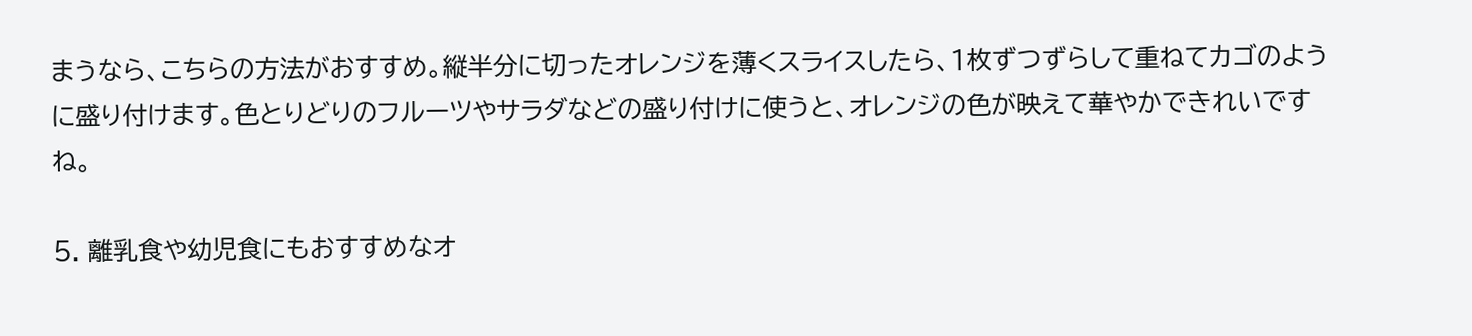まうなら、こちらの方法がおすすめ。縦半分に切ったオレンジを薄くスライスしたら、1枚ずつずらして重ねてカゴのように盛り付けます。色とりどりのフルーツやサラダなどの盛り付けに使うと、オレンジの色が映えて華やかできれいですね。

5. 離乳食や幼児食にもおすすめなオ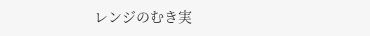レンジのむき実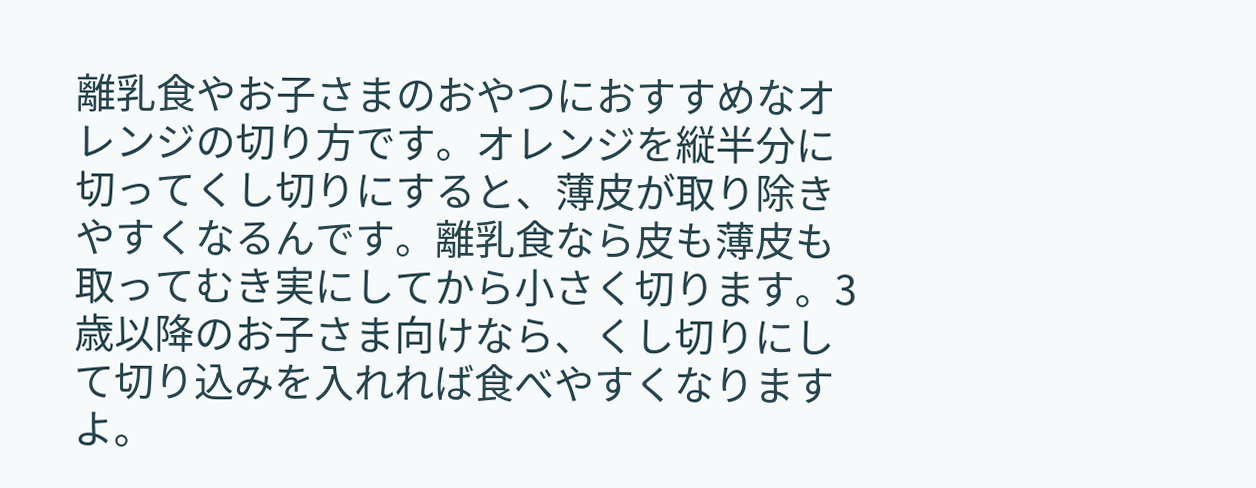離乳食やお子さまのおやつにおすすめなオレンジの切り方です。オレンジを縦半分に切ってくし切りにすると、薄皮が取り除きやすくなるんです。離乳食なら皮も薄皮も取ってむき実にしてから小さく切ります。3歳以降のお子さま向けなら、くし切りにして切り込みを入れれば食べやすくなりますよ。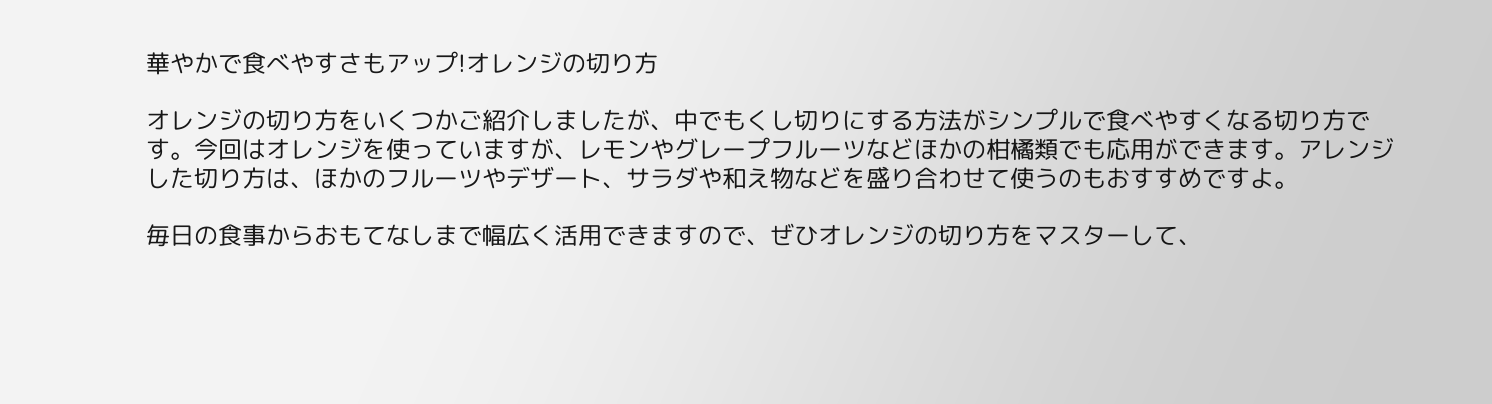華やかで食べやすさもアップ!オレンジの切り方

オレンジの切り方をいくつかご紹介しましたが、中でもくし切りにする方法がシンプルで食べやすくなる切り方です。今回はオレンジを使っていますが、レモンやグレープフルーツなどほかの柑橘類でも応用ができます。アレンジした切り方は、ほかのフルーツやデザート、サラダや和え物などを盛り合わせて使うのもおすすめですよ。

毎日の食事からおもてなしまで幅広く活用できますので、ぜひオレンジの切り方をマスターして、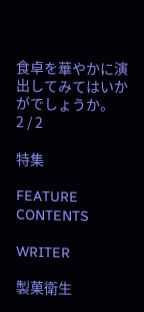食卓を華やかに演出してみてはいかがでしょうか。
2 / 2

特集

FEATURE CONTENTS

WRITER

製菓衛生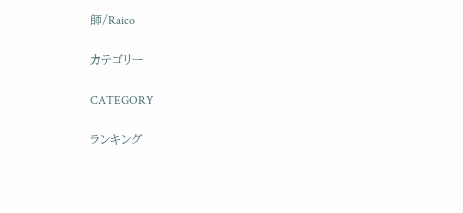師/Raico

カテゴリー

CATEGORY

ランキング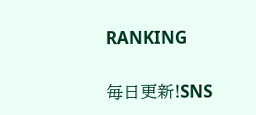RANKING

毎日更新!SNS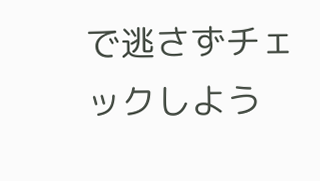で逃さずチェックしよう